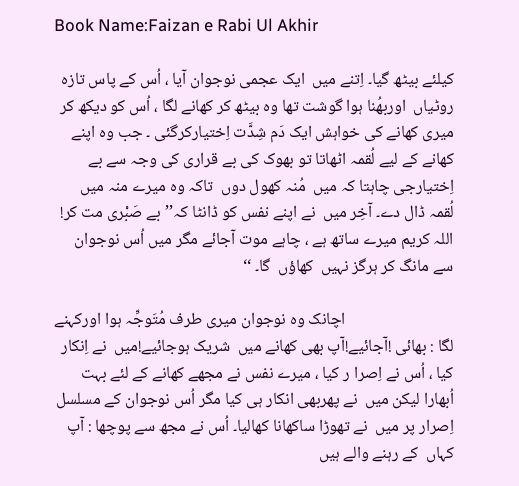Book Name:Faizan e Rabi Ul Akhir

کیلئے بیٹھ گیا۔ اِتنے میں  ایک عجمی نوجوان آیا ، اُس کے پاس تازہ روٹیاں  اوربھُنا ہوا گوشت تھا وہ بیٹھ کر کھانے لگا ، اُس کو دیکھ کر میری کھانے کی خواہش ایک دَم شِدَّت اِختیارکرگئی ۔ جب وہ اپنے کھانے کے لیے لُقمہ اٹھاتا تو بھوک کی بے قراری کی وجہ سے بے اِختیارجی چاہتا کہ میں  مُنہ کھول دوں  تاکہ وہ میرے منہ میں  لُقمہ ڈال دے۔ آخِر میں  نے اپنے نفس کو ڈانٹا کہ’’بے صَبْری مت کر! اللہ کریم میرے ساتھ ہے ، چاہے موت آجائے مگر میں اُس نوجوان سے مانگ کر ہرگز نہیں  کھاؤں  گا۔ ‘‘

                             اچانک وہ نوجوان میری طرف مُتَوجِّہ ہوا اورکہنے لگا : بھائی !آجائیے!آپ بھی کھانے میں  شریک ہوجائیے!میں  نے اِنکار کیا ، اُس نے اِصرا ر کیا ، میرے نفس نے مجھے کھانے کے لئے بہت اُبھارا لیکن میں  نے پھربھی انکار ہی کیا مگر اُس نوجوان کے مسلسل اِصرار پر میں  نے تھوڑا ساکھانا کھالیا۔ اُس نے مجھ سے پوچھا : آپ کہاں  کے رہنے والے ہیں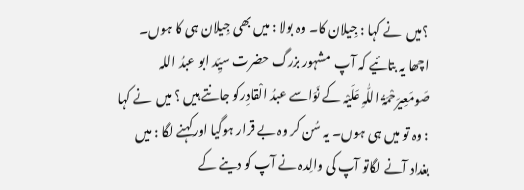؟میں  نے کہا : جِیلان کا۔ وہ بولا : میں بھی جِیلان ہی کا ہوں۔ اچھا یہ بتائیے کہ آپ  مشہور بزرگ حضرت سیِّد ابو عبدُ اللہ صَومَعِیرَحْمَۃُ اللّٰہِ عَلَیْہ کے نَوَاسے عبدُ الْقادِرکو جانتے ہیں ؟ میں  نے کہا : وہ تو میں ہی ہوں۔ یہ سُن کر وہ بے قرار ہوگیا اورکہنے لگا : میں  بغداد آنے لگاتو آپ کی والِدہ نے آپ کو دینے کے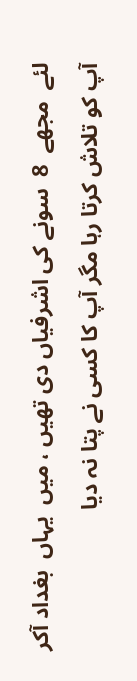لئے  مجھے  8  سونے کی اشرفیاں دی تھیں ، میں  یہاں  بغداد آکر آپ کو تلاش کرتا رہا مگر آپ کا کسی نے پتا نہ دیا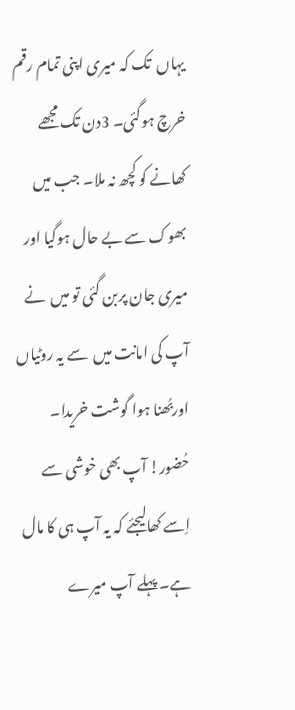یہاں  تک کہ میری اپنی تمام رقم خرچ ہوگئی۔ 3دن تک مجھے کھانے کو کچھ نہ ملا۔ جب میں  بھوک سے بے حال ہوگیا اور میری جان پربن گئی تو میں  نے آپ کی امانت میں  سے یہ روٹیاں  اوربُھنا ہوا گوشت خریدا۔ حُضور! آپ بھی خوشی سے اِسے کھالیجئے کہ یہ آپ ہی کا مال ہے۔ پہلے آپ میرے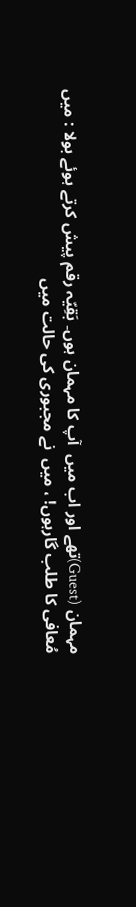مہمان (Guest)تھے اور اب میں  آپ کا مہمان ہوں۔ بَقِیّہ رقم پیش کرتے ہوئے بولا : میں  مُعافی کا طلب گارہوں! ، میں  نے مجبوری کی حالت میں